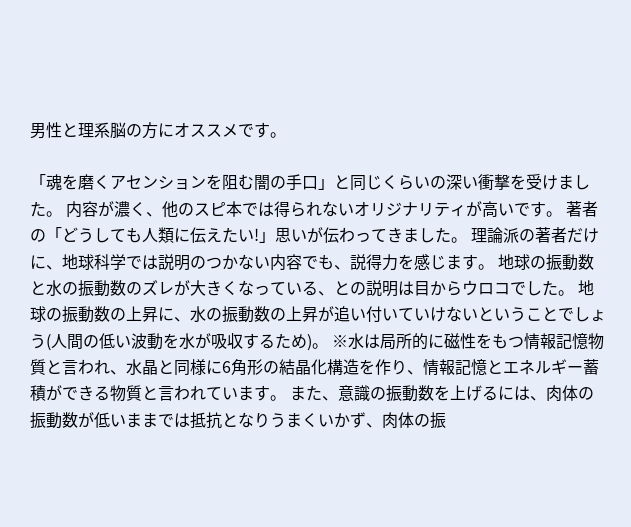男性と理系脳の方にオススメです。

「魂を磨くアセンションを阻む闇の手口」と同じくらいの深い衝撃を受けました。 内容が濃く、他のスピ本では得られないオリジナリティが高いです。 著者の「どうしても人類に伝えたい!」思いが伝わってきました。 理論派の著者だけに、地球科学では説明のつかない内容でも、説得力を感じます。 地球の振動数と水の振動数のズレが大きくなっている、との説明は目からウロコでした。 地球の振動数の上昇に、水の振動数の上昇が追い付いていけないということでしょう(人間の低い波動を水が吸収するため)。 ※水は局所的に磁性をもつ情報記憶物質と言われ、水晶と同様に6角形の結晶化構造を作り、情報記憶とエネルギー蓄積ができる物質と言われています。 また、意識の振動数を上げるには、肉体の振動数が低いままでは抵抗となりうまくいかず、肉体の振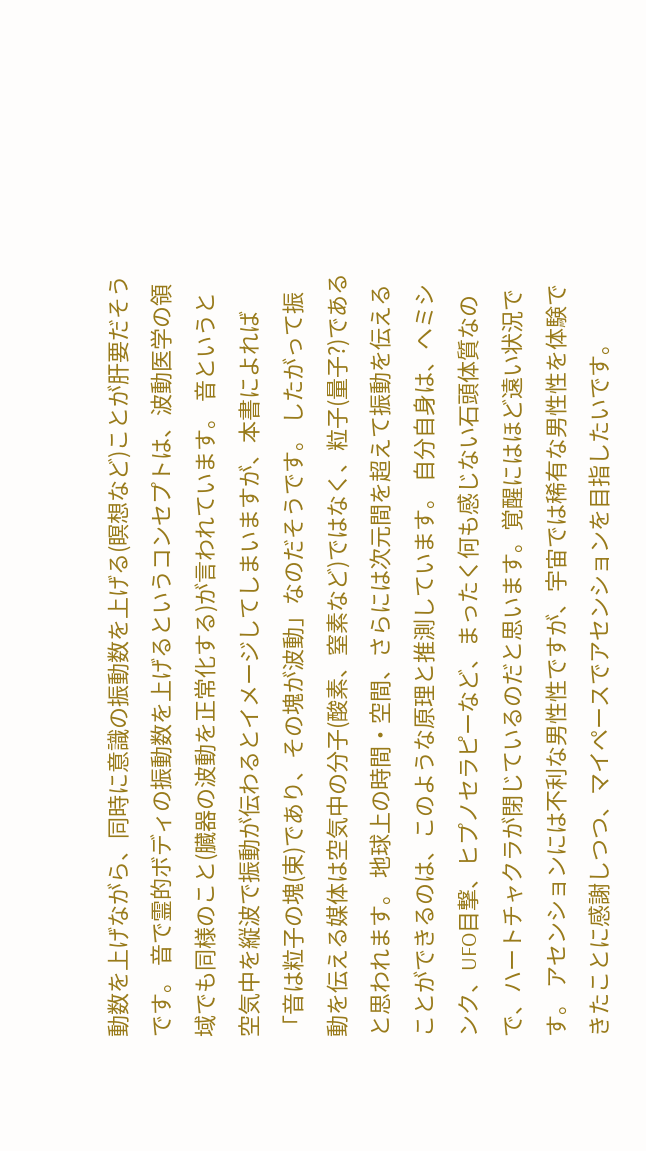動数を上げながら、同時に意識の振動数を上げる(瞑想など)ことが肝要だそうです。 音で霊的ボディの振動数を上げるというコンセプトは、波動医学の領域でも同様のこと(臓器の波動を正常化する)が言われています。 音というと空気中を縦波で振動が伝わるとイメージしてしまいますが、本書によれば「音は粒子の塊(束)であり、その塊が波動」なのだそうです。 したがって振動を伝える媒体は空気中の分子(酸素、窒素など)ではなく、粒子(量子?)であると思われます。 地球上の時間・空間、さらには次元間を超えて振動を伝えることができるのは、このような原理と推測しています。 自分自身は、ヘミシンク、UFO目撃、ヒプノセラピーなど、まったく何も感じない石頭体質なので、ハートチャクラが閉じているのだと思います。覚醒にはほど遠い状況です。 アセンションには不利な男性性ですが、宇宙では稀有な男性性を体験できたことに感謝しつつ、マイペースでアセンションを目指したいです。